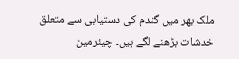ملک بھر میں گندم کی دستیابی سے متعلق خدشات بڑھنے لگے ہیں۔ چیئرمین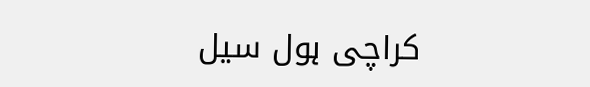کراچی ہول سیل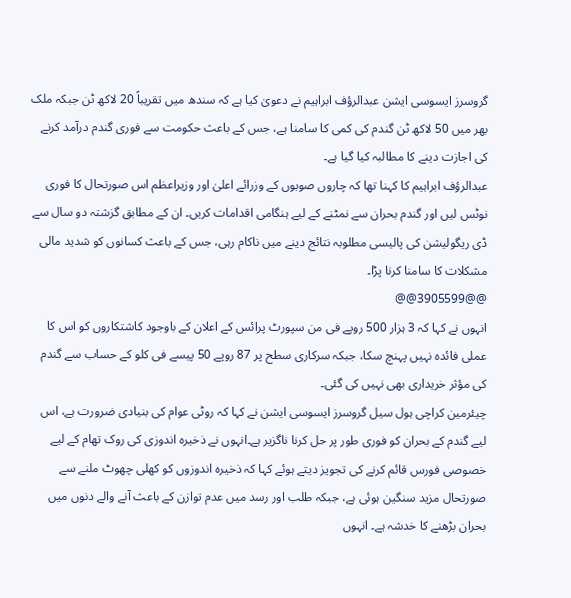گروسرز ایسوسی ایشن عبدالرؤف ابراہیم نے دعویٰ کیا ہے کہ سندھ میں تقریباً 20 لاکھ ٹن جبکہ ملک بھر میں 50 لاکھ ٹن گندم کی کمی کا سامنا ہے، جس کے باعث حکومت سے فوری گندم درآمد کرنے کی اجازت دینے کا مطالبہ کیا گیا ہے۔
عبدالرؤف ابراہیم کا کہنا تھا کہ چاروں صوبوں کے وزرائے اعلیٰ اور وزیراعظم اس صورتحال کا فوری نوٹس لیں اور گندم بحران سے نمٹنے کے لیے ہنگامی اقدامات کریں۔ ان کے مطابق گزشتہ دو سال سے ڈی ریگولیشن کی پالیسی مطلوبہ نتائج دینے میں ناکام رہی، جس کے باعث کسانوں کو شدید مالی مشکلات کا سامنا کرنا پڑا۔
@@3905599@@
انہوں نے کہا کہ 3 ہزار 500 روپے فی من سپورٹ پرائس کے اعلان کے باوجود کاشتکاروں کو اس کا عملی فائدہ نہیں پہنچ سکا، جبکہ سرکاری سطح پر 87 روپے 50 پیسے فی کلو کے حساب سے گندم کی مؤثر خریداری بھی نہیں کی گئی۔
چیئرمین کراچی ہول سیل گروسرز ایسوسی ایشن نے کہا کہ روٹی عوام کی بنیادی ضرورت ہے، اس لیے گندم کے بحران کو فوری طور پر حل کرنا ناگزیر ہے۔انہوں نے ذخیرہ اندوزی کی روک تھام کے لیے خصوصی فورس قائم کرنے کی تجویز دیتے ہوئے کہا کہ ذخیرہ اندوزوں کو کھلی چھوٹ ملنے سے صورتحال مزید سنگین ہوئی ہے، جبکہ طلب اور رسد میں عدم توازن کے باعث آنے والے دنوں میں بحران بڑھنے کا خدشہ ہے۔ انہوں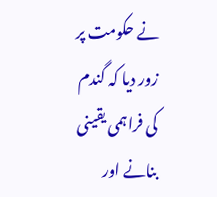نے حکومت پر زور دیا کہ گندم کی فراہمی یقینی بنانے اور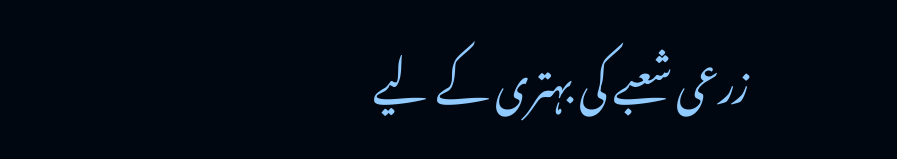زرعی شعبے کی بہتری کے لیے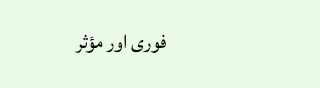فوری اور مؤثر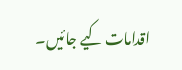اقدامات کیے جائیں۔